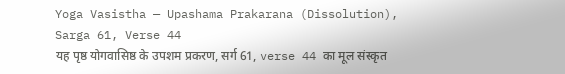Yoga Vasistha — Upashama Prakarana (Dissolution), Sarga 61, Verse 44
यह पृष्ठ योगवासिष्ठ के उपशम प्रकरण, सर्ग 61, verse 44 का मूल संस्कृत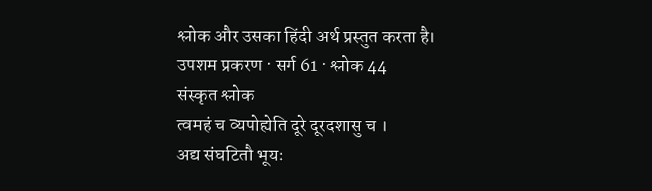श्लोक और उसका हिंदी अर्थ प्रस्तुत करता है।
उपशम प्रकरण · सर्ग 61 · श्लोक 44
संस्कृत श्लोक
त्वमहं च व्यपोह्येति दूरे दूरदशासु च ।
अद्य संघटितौ भूयः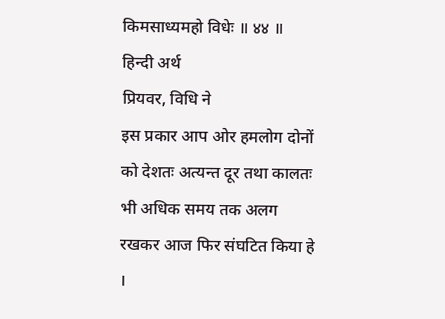किमसाध्यमहो विधेः ॥ ४४ ॥
हिन्दी अर्थ
प्रियवर, विधि ने
इस प्रकार आप ओर हमलोग दोनों को देशतः अत्यन्त दूर तथा कालतः भी अधिक समय तक अलग
रखकर आज फिर संघटित किया हे ।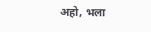अहो, भला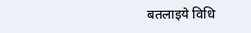बतलाइये विधि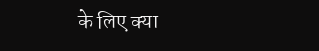के लिए क्या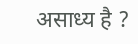असाध्य है ?